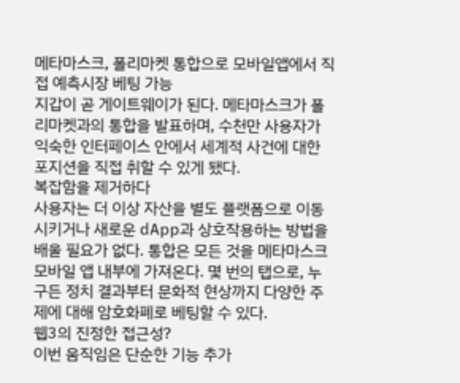메타마스크, 폴리마켓 통합으로 모바일앱에서 직접 예측시장 베팅 가능
지갑이 곧 게이트웨이가 된다. 메타마스크가 폴리마켓과의 통합을 발표하며, 수천만 사용자가 익숙한 인터페이스 안에서 세계적 사건에 대한 포지션을 직접 취할 수 있게 됐다.
복잡함을 제거하다
사용자는 더 이상 자산을 별도 플랫폼으로 이동시키거나 새로운 dApp과 상호작용하는 방법을 배울 필요가 없다. 통합은 모든 것을 메타마스크 모바일 앱 내부에 가져온다. 몇 번의 탭으로, 누구든 정치 결과부터 문화적 현상까지 다양한 주제에 대해 암호화폐로 베팅할 수 있다.
웹3의 진정한 접근성?
이번 움직임은 단순한 기능 추가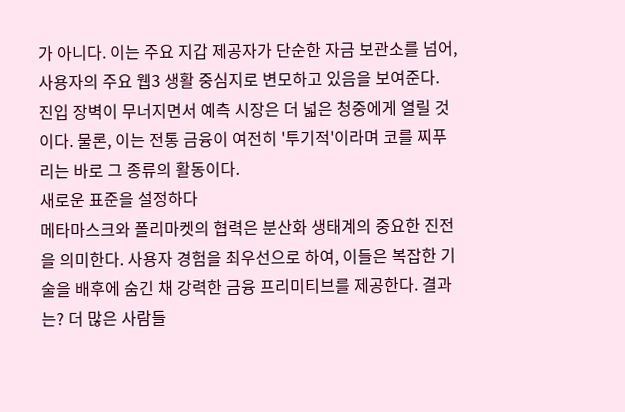가 아니다. 이는 주요 지갑 제공자가 단순한 자금 보관소를 넘어, 사용자의 주요 웹3 생활 중심지로 변모하고 있음을 보여준다. 진입 장벽이 무너지면서 예측 시장은 더 넓은 청중에게 열릴 것이다. 물론, 이는 전통 금융이 여전히 '투기적'이라며 코를 찌푸리는 바로 그 종류의 활동이다.
새로운 표준을 설정하다
메타마스크와 폴리마켓의 협력은 분산화 생태계의 중요한 진전을 의미한다. 사용자 경험을 최우선으로 하여, 이들은 복잡한 기술을 배후에 숨긴 채 강력한 금융 프리미티브를 제공한다. 결과는? 더 많은 사람들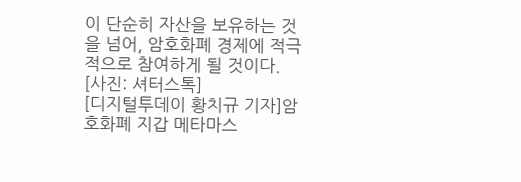이 단순히 자산을 보유하는 것을 넘어, 암호화폐 경제에 적극적으로 참여하게 될 것이다.
[사진: 셔터스톡]
[디지털투데이 황치규 기자]암호화폐 지갑 메타마스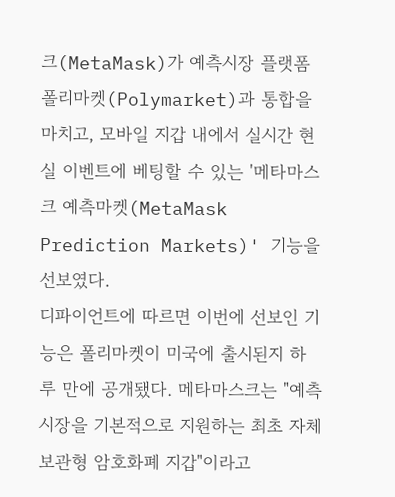크(MetaMask)가 예측시장 플랫폼 폴리마켓(Polymarket)과 통합을 마치고, 모바일 지갑 내에서 실시간 현실 이벤트에 베팅할 수 있는 '메타마스크 예측마켓(MetaMask Prediction Markets)' 기능을 선보였다.
디파이언트에 따르면 이번에 선보인 기능은 폴리마켓이 미국에 출시된지 하루 만에 공개됐다. 메타마스크는 "예측시장을 기본적으로 지원하는 최초 자체 보관형 암호화폐 지갑"이라고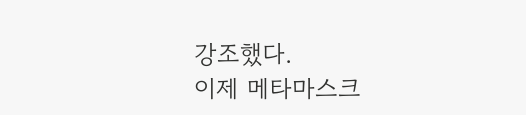강조했다.
이제 메타마스크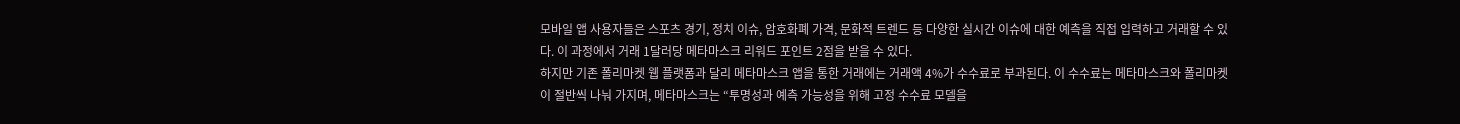모바일 앱 사용자들은 스포츠 경기, 정치 이슈, 암호화폐 가격, 문화적 트렌드 등 다양한 실시간 이슈에 대한 예측을 직접 입력하고 거래할 수 있다. 이 과정에서 거래 1달러당 메타마스크 리워드 포인트 2점을 받을 수 있다.
하지만 기존 폴리마켓 웹 플랫폼과 달리 메타마스크 앱을 통한 거래에는 거래액 4%가 수수료로 부과된다. 이 수수료는 메타마스크와 폴리마켓이 절반씩 나눠 가지며, 메타마스크는 “투명성과 예측 가능성을 위해 고정 수수료 모델을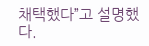채택했다”고 설명했다.